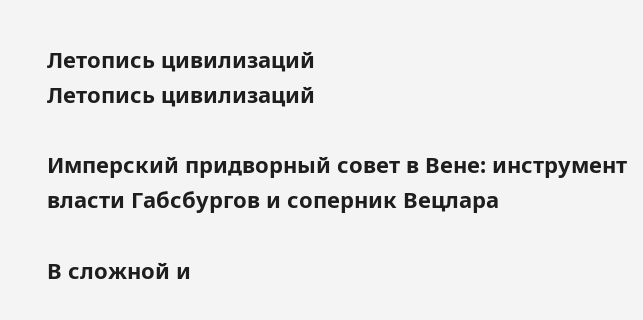Летопись цивилизаций
Летопись цивилизаций

Имперский придворный совет в Вене: инструмент власти Габсбургов и соперник Вецлара

В сложной и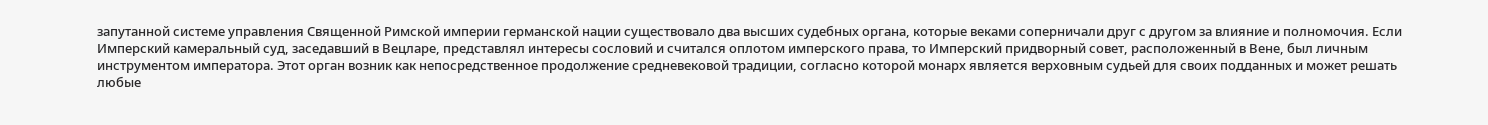запутанной системе управления Священной Римской империи германской нации существовало два высших судебных органа, которые веками соперничали друг с другом за влияние и полномочия. Если Имперский камеральный суд, заседавший в Вецларе, представлял интересы сословий и считался оплотом имперского права, то Имперский придворный совет, расположенный в Вене, был личным инструментом императора. Этот орган возник как непосредственное продолжение средневековой традиции, согласно которой монарх является верховным судьей для своих подданных и может решать любые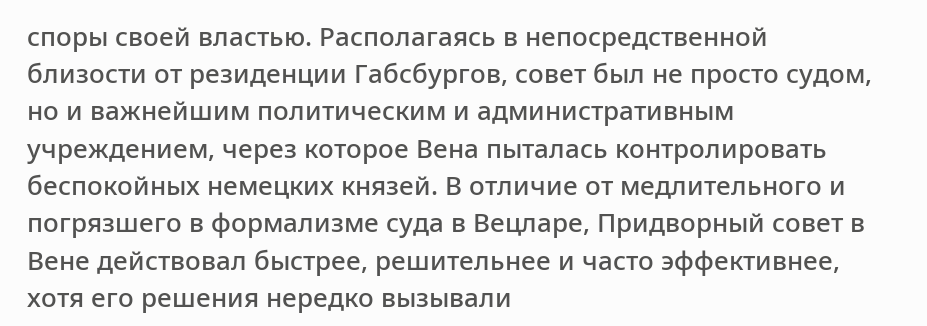споры своей властью. Располагаясь в непосредственной близости от резиденции Габсбургов, совет был не просто судом, но и важнейшим политическим и административным учреждением, через которое Вена пыталась контролировать беспокойных немецких князей. В отличие от медлительного и погрязшего в формализме суда в Вецларе, Придворный совет в Вене действовал быстрее, решительнее и часто эффективнее, хотя его решения нередко вызывали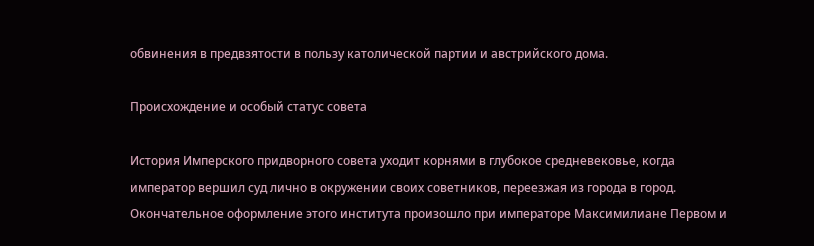обвинения в предвзятости в пользу католической партии и австрийского дома.

Происхождение и особый статус совета

История Имперского придворного совета уходит корнями в глубокое средневековье, когда император вершил суд лично в окружении своих советников, переезжая из города в город. Окончательное оформление этого института произошло при императоре Максимилиане Первом и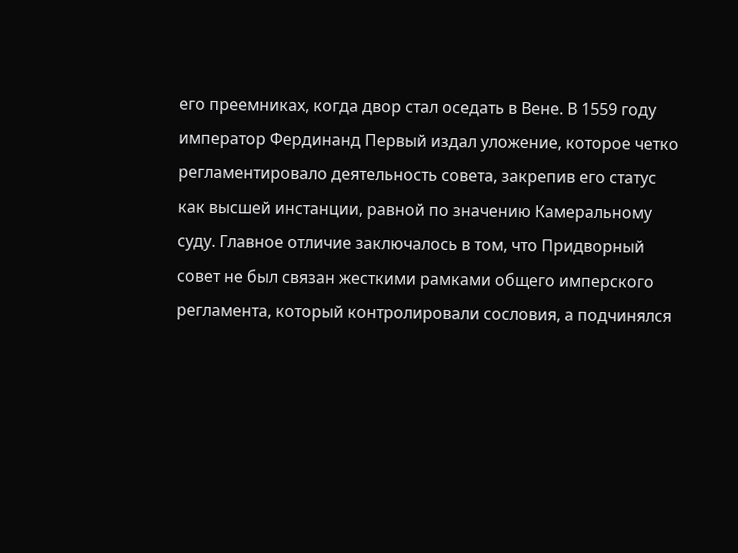его преемниках, когда двор стал оседать в Вене. В 1559 году император Фердинанд Первый издал уложение, которое четко регламентировало деятельность совета, закрепив его статус как высшей инстанции, равной по значению Камеральному суду. Главное отличие заключалось в том, что Придворный совет не был связан жесткими рамками общего имперского регламента, который контролировали сословия, а подчинялся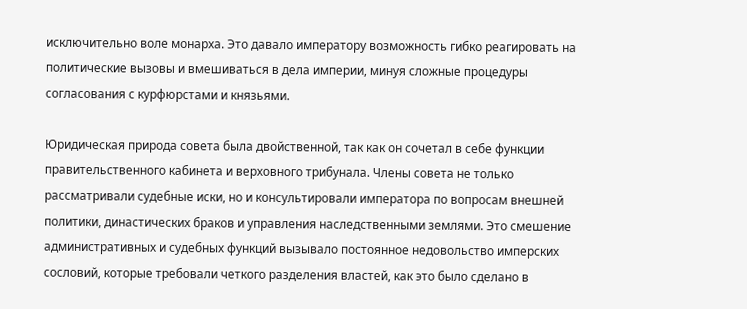исключительно воле монарха. Это давало императору возможность гибко реагировать на политические вызовы и вмешиваться в дела империи, минуя сложные процедуры согласования с курфюрстами и князьями.

Юридическая природа совета была двойственной, так как он сочетал в себе функции правительственного кабинета и верховного трибунала. Члены совета не только рассматривали судебные иски, но и консультировали императора по вопросам внешней политики, династических браков и управления наследственными землями. Это смешение административных и судебных функций вызывало постоянное недовольство имперских сословий, которые требовали четкого разделения властей, как это было сделано в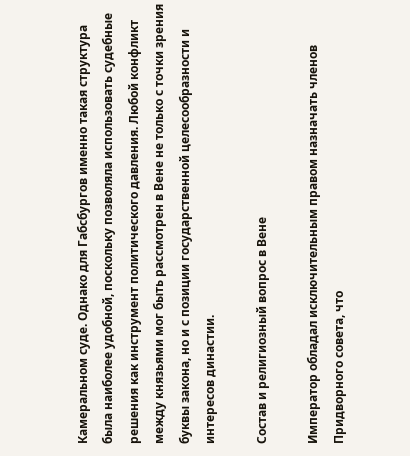Камеральном суде. Однако для Габсбургов именно такая структура была наиболее удобной, поскольку позволяла использовать судебные решения как инструмент политического давления. Любой конфликт между князьями мог быть рассмотрен в Вене не только с точки зрения буквы закона, но и с позиции государственной целесообразности и интересов династии.

Состав и религиозный вопрос в Вене

Император обладал исключительным правом назначать членов Придворного совета, что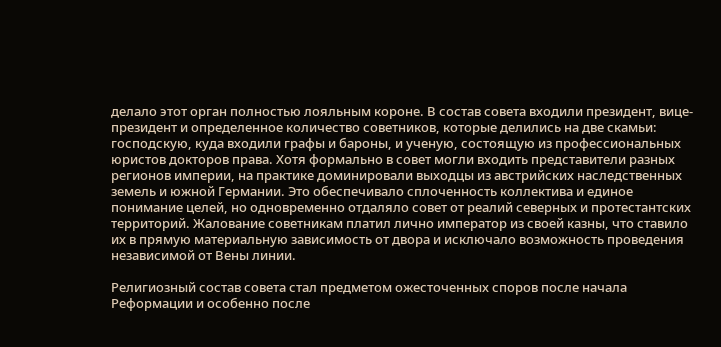делало этот орган полностью лояльным короне. В состав совета входили президент, вице-президент и определенное количество советников, которые делились на две скамьи: господскую, куда входили графы и бароны, и ученую, состоящую из профессиональных юристов докторов права. Хотя формально в совет могли входить представители разных регионов империи, на практике доминировали выходцы из австрийских наследственных земель и южной Германии. Это обеспечивало сплоченность коллектива и единое понимание целей, но одновременно отдаляло совет от реалий северных и протестантских территорий. Жалование советникам платил лично император из своей казны, что ставило их в прямую материальную зависимость от двора и исключало возможность проведения независимой от Вены линии.

Религиозный состав совета стал предметом ожесточенных споров после начала Реформации и особенно после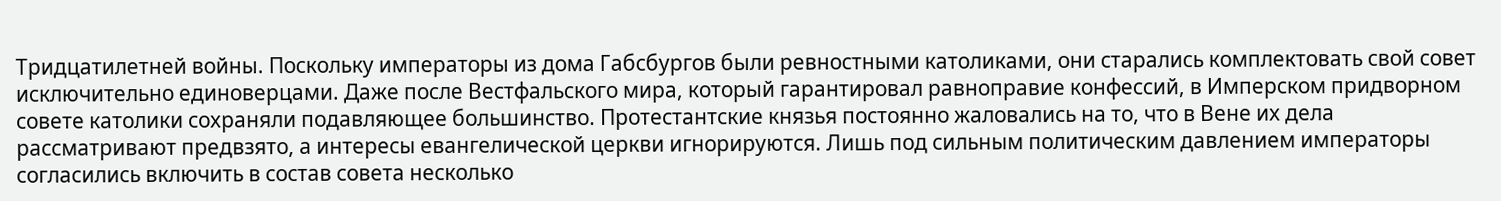Тридцатилетней войны. Поскольку императоры из дома Габсбургов были ревностными католиками, они старались комплектовать свой совет исключительно единоверцами. Даже после Вестфальского мира, который гарантировал равноправие конфессий, в Имперском придворном совете католики сохраняли подавляющее большинство. Протестантские князья постоянно жаловались на то, что в Вене их дела рассматривают предвзято, а интересы евангелической церкви игнорируются. Лишь под сильным политическим давлением императоры согласились включить в состав совета несколько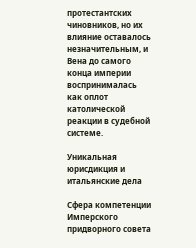протестантских чиновников, но их влияние оставалось незначительным, и Вена до самого конца империи воспринималась как оплот католической реакции в судебной системе.

Уникальная юрисдикция и итальянские дела

Сфера компетенции Имперского придворного совета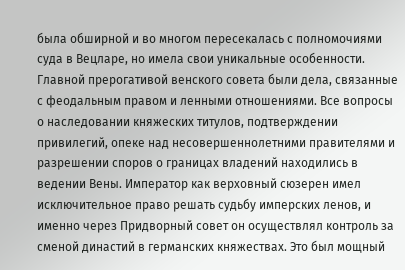была обширной и во многом пересекалась с полномочиями суда в Вецларе, но имела свои уникальные особенности. Главной прерогативой венского совета были дела, связанные с феодальным правом и ленными отношениями. Все вопросы о наследовании княжеских титулов, подтверждении привилегий, опеке над несовершеннолетними правителями и разрешении споров о границах владений находились в ведении Вены. Император как верховный сюзерен имел исключительное право решать судьбу имперских ленов, и именно через Придворный совет он осуществлял контроль за сменой династий в германских княжествах. Это был мощный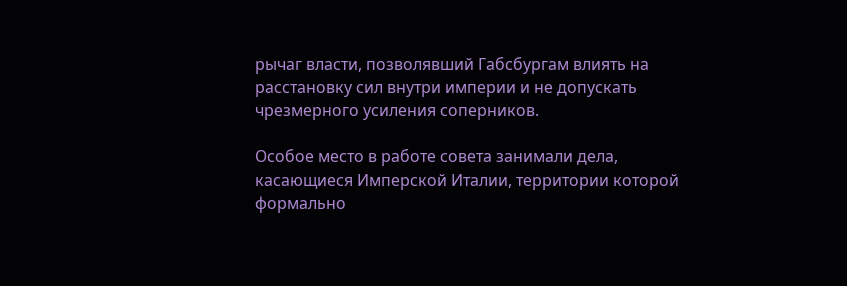рычаг власти, позволявший Габсбургам влиять на расстановку сил внутри империи и не допускать чрезмерного усиления соперников.

Особое место в работе совета занимали дела, касающиеся Имперской Италии, территории которой формально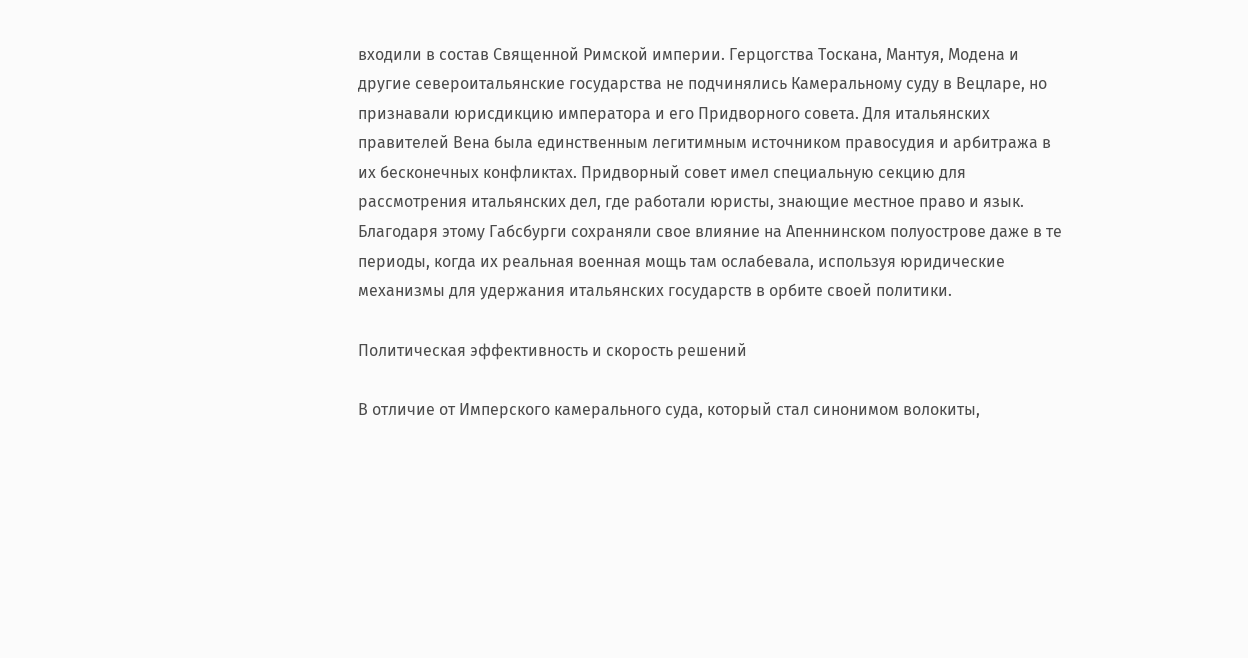входили в состав Священной Римской империи. Герцогства Тоскана, Мантуя, Модена и другие североитальянские государства не подчинялись Камеральному суду в Вецларе, но признавали юрисдикцию императора и его Придворного совета. Для итальянских правителей Вена была единственным легитимным источником правосудия и арбитража в их бесконечных конфликтах. Придворный совет имел специальную секцию для рассмотрения итальянских дел, где работали юристы, знающие местное право и язык. Благодаря этому Габсбурги сохраняли свое влияние на Апеннинском полуострове даже в те периоды, когда их реальная военная мощь там ослабевала, используя юридические механизмы для удержания итальянских государств в орбите своей политики.

Политическая эффективность и скорость решений

В отличие от Имперского камерального суда, который стал синонимом волокиты,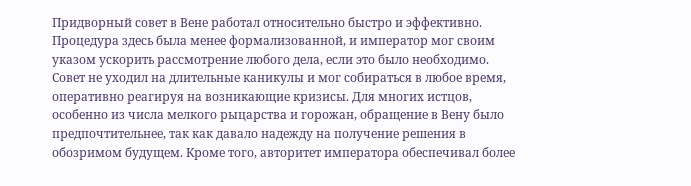Придворный совет в Вене работал относительно быстро и эффективно. Процедура здесь была менее формализованной, и император мог своим указом ускорить рассмотрение любого дела, если это было необходимо. Совет не уходил на длительные каникулы и мог собираться в любое время, оперативно реагируя на возникающие кризисы. Для многих истцов, особенно из числа мелкого рыцарства и горожан, обращение в Вену было предпочтительнее, так как давало надежду на получение решения в обозримом будущем. Кроме того, авторитет императора обеспечивал более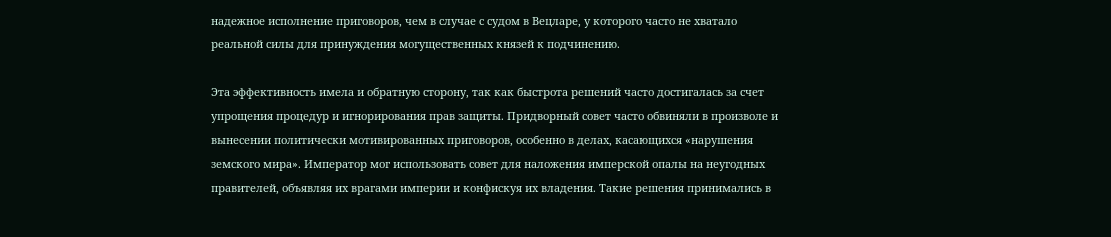надежное исполнение приговоров, чем в случае с судом в Вецларе, у которого часто не хватало реальной силы для принуждения могущественных князей к подчинению.

Эта эффективность имела и обратную сторону, так как быстрота решений часто достигалась за счет упрощения процедур и игнорирования прав защиты. Придворный совет часто обвиняли в произволе и вынесении политически мотивированных приговоров, особенно в делах, касающихся «нарушения земского мира». Император мог использовать совет для наложения имперской опалы на неугодных правителей, объявляя их врагами империи и конфискуя их владения. Такие решения принимались в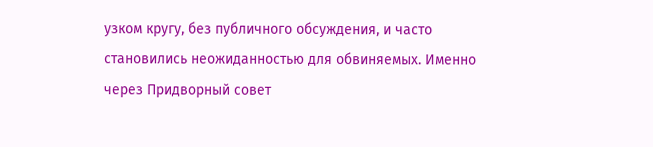узком кругу, без публичного обсуждения, и часто становились неожиданностью для обвиняемых. Именно через Придворный совет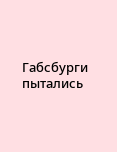Габсбурги пытались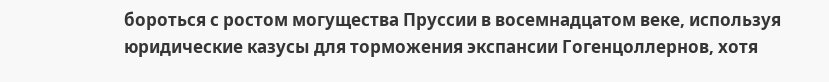бороться с ростом могущества Пруссии в восемнадцатом веке, используя юридические казусы для торможения экспансии Гогенцоллернов, хотя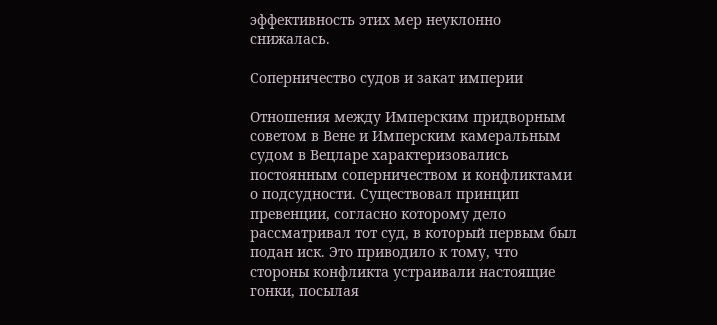эффективность этих мер неуклонно снижалась.

Соперничество судов и закат империи

Отношения между Имперским придворным советом в Вене и Имперским камеральным судом в Вецларе характеризовались постоянным соперничеством и конфликтами о подсудности. Существовал принцип превенции, согласно которому дело рассматривал тот суд, в который первым был подан иск. Это приводило к тому, что стороны конфликта устраивали настоящие гонки, посылая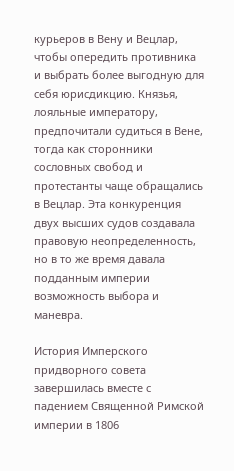курьеров в Вену и Вецлар, чтобы опередить противника и выбрать более выгодную для себя юрисдикцию. Князья, лояльные императору, предпочитали судиться в Вене, тогда как сторонники сословных свобод и протестанты чаще обращались в Вецлар. Эта конкуренция двух высших судов создавала правовую неопределенность, но в то же время давала подданным империи возможность выбора и маневра.

История Имперского придворного совета завершилась вместе с падением Священной Римской империи в 1806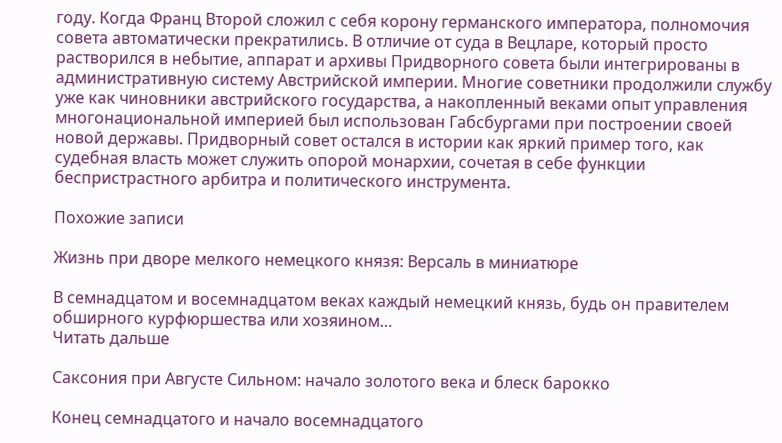году. Когда Франц Второй сложил с себя корону германского императора, полномочия совета автоматически прекратились. В отличие от суда в Вецларе, который просто растворился в небытие, аппарат и архивы Придворного совета были интегрированы в административную систему Австрийской империи. Многие советники продолжили службу уже как чиновники австрийского государства, а накопленный веками опыт управления многонациональной империей был использован Габсбургами при построении своей новой державы. Придворный совет остался в истории как яркий пример того, как судебная власть может служить опорой монархии, сочетая в себе функции беспристрастного арбитра и политического инструмента.

Похожие записи

Жизнь при дворе мелкого немецкого князя: Версаль в миниатюре

В семнадцатом и восемнадцатом веках каждый немецкий князь, будь он правителем обширного курфюршества или хозяином…
Читать дальше

Саксония при Августе Сильном: начало золотого века и блеск барокко

Конец семнадцатого и начало восемнадцатого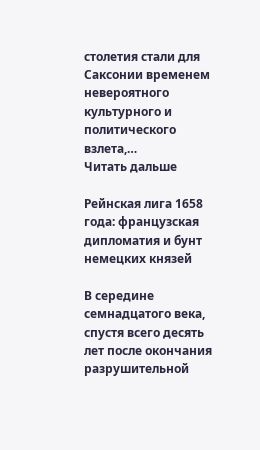столетия стали для Саксонии временем невероятного культурного и политического взлета,…
Читать дальше

Рейнская лига 1658 года: французская дипломатия и бунт немецких князей

В середине семнадцатого века, спустя всего десять лет после окончания разрушительной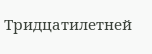Тридцатилетней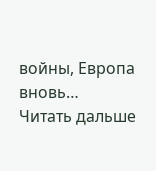войны, Европа вновь…
Читать дальше